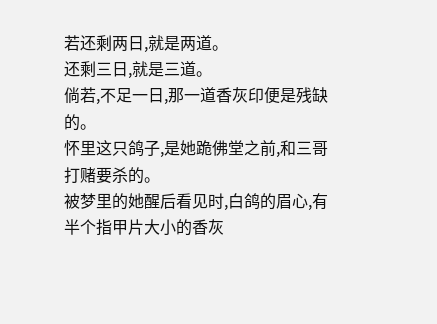若还剩两日,就是两道。
还剩三日,就是三道。
倘若,不足一日,那一道香灰印便是残缺的。
怀里这只鸽子,是她跪佛堂之前,和三哥打赌要杀的。
被梦里的她醒后看见时,白鸽的眉心,有半个指甲片大小的香灰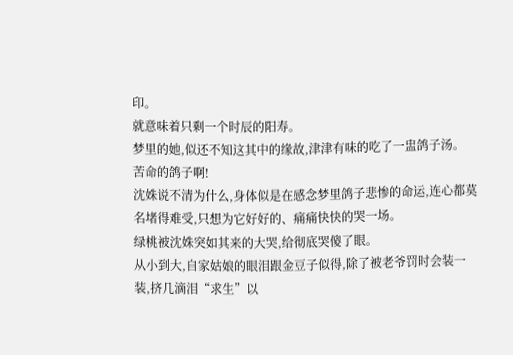印。
就意味着只剩一个时辰的阳寿。
梦里的她,似还不知这其中的缘故,津津有味的吃了一盅鸽子汤。
苦命的鸽子啊!
沈姝说不清为什么,身体似是在感念梦里鸽子悲惨的命运,连心都莫名堵得难受,只想为它好好的、痛痛快快的哭一场。
绿桃被沈姝突如其来的大哭,给彻底哭傻了眼。
从小到大,自家姑娘的眼泪跟金豆子似得,除了被老爷罚时会装一装,挤几滴泪“求生”以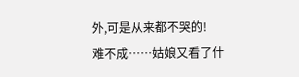外,可是从来都不哭的!
难不成……姑娘又看了什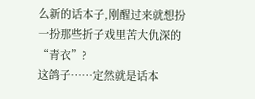么新的话本子,刚醒过来就想扮一扮那些折子戏里苦大仇深的“青衣”?
这鸽子……定然就是话本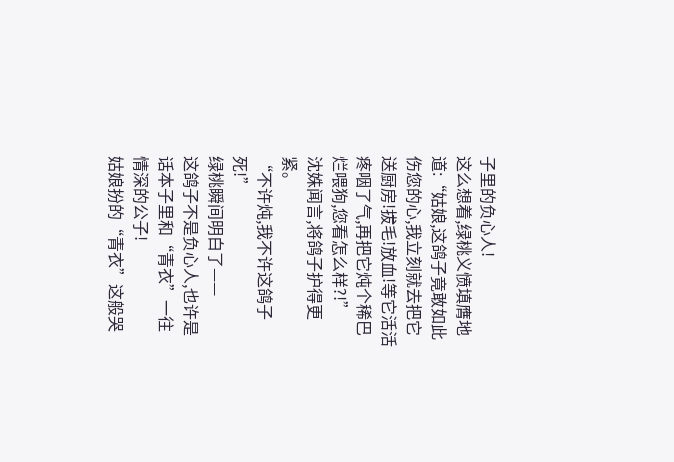子里的负心人!
这么想着,绿桃义愤填膺地道:“姑娘,这鸽子竟敢如此伤您的心,我立刻就去把它送厨房!拔毛!放血!等它活活疼咽了气,再把它炖个稀巴烂喂狗,您看怎么样?!”
沈姝闻言,将鸽子护得更紧。
“不许炖,我不许这鸽子死!”
绿桃瞬间明白了——
这鸽子不是负心人,也许是话本子里和“青衣”一往情深的公子!
姑娘扮的“青衣”这般哭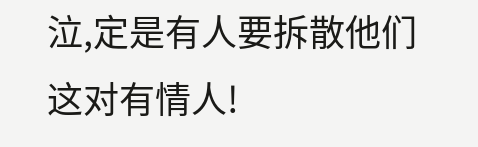泣,定是有人要拆散他们这对有情人!